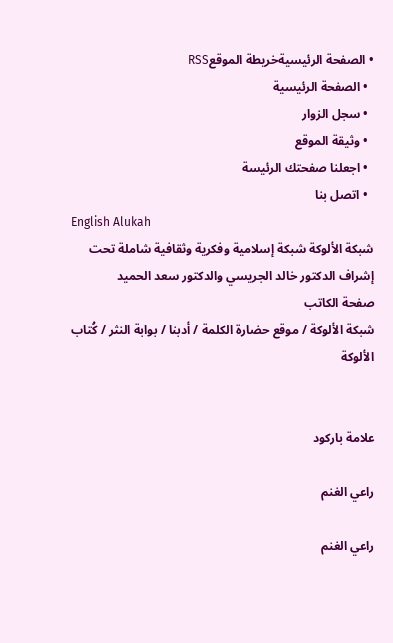• الصفحة الرئيسيةخريطة الموقعRSS
  • الصفحة الرئيسية
  • سجل الزوار
  • وثيقة الموقع
  • اجعلنا صفحتك الرئيسة
  • اتصل بنا
English Alukah
شبكة الألوكة شبكة إسلامية وفكرية وثقافية شاملة تحت إشراف الدكتور خالد الجريسي والدكتور سعد الحميد
صفحة الكاتب
شبكة الألوكة / موقع حضارة الكلمة / أدبنا / بوابة النثر / كُتاب الألوكة


علامة باركود

راعي الغنم

راعي الغنم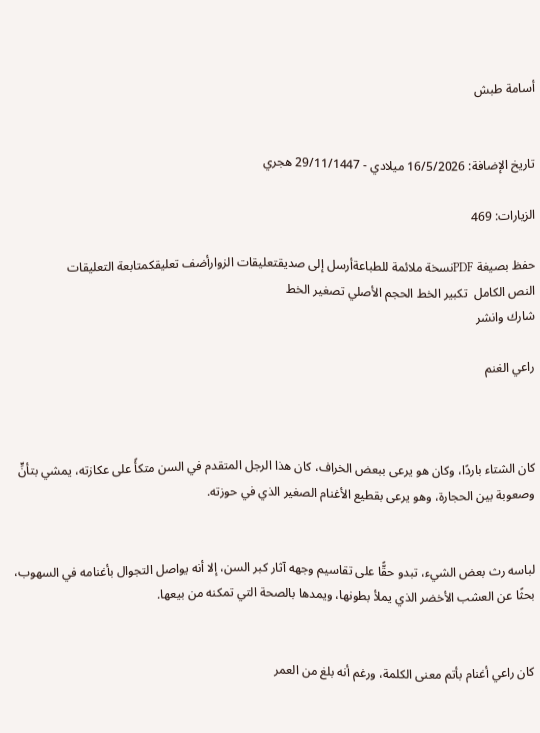أسامة طبش


تاريخ الإضافة: 16/5/2026 ميلادي - 29/11/1447 هجري

الزيارات: 469

حفظ بصيغة PDFنسخة ملائمة للطباعةأرسل إلى صديقتعليقات الزوارأضف تعليقكمتابعة التعليقات
النص الكامل  تكبير الخط الحجم الأصلي تصغير الخط
شارك وانشر

راعي الغنم



كان الشتاء باردًا، وكان هو يرعى ببعض الخراف، كان هذا الرجل المتقدم في السن متكأً على عكازته، يمشي بتأنٍّ وصعوبة بين الحجارة، وهو يرعى بقطيع الأغنام الصغير الذي في حوزته.


لباسه رث بعض الشيء، تبدو حقًّا على تقاسيم وجهه آثار كبر السن، إلا أنه يواصل التجوال بأغنامه في السهوب، بحثًا عن العشب الأخضر الذي يملأ بطونها، ويمدها بالصحة التي تمكنه من بيعها.


كان راعي أغنام بأتم معنى الكلمة، ورغم أنه بلغ من العمر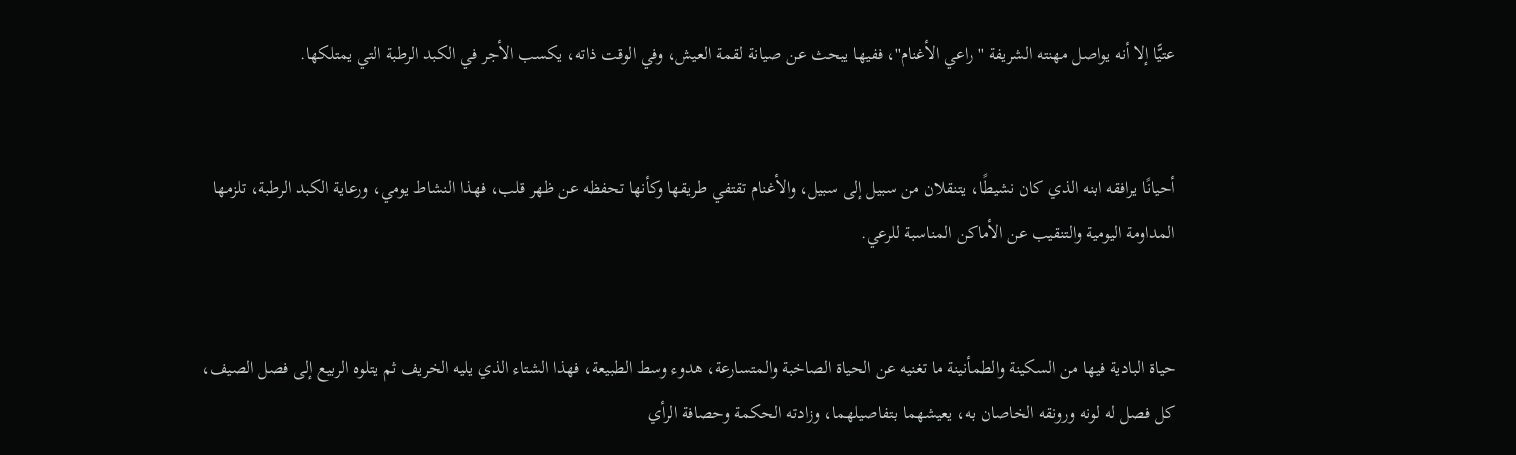عتيًّا إلا أنه يواصل مهنته الشريفة ''راعي الأغنام''، ففيها يبحث عن صيانة لقمة العيش، وفي الوقت ذاته، يكسب الأجر في الكبد الرطبة التي يمتلكها.


أحيانًا يرافقه ابنه الذي كان نشيطًا، يتنقلان من سبيل إلى سبيل، والأغنام تقتفي طريقها وكأنها تحفظه عن ظهر قلب، فهذا النشاط يومي، ورعاية الكبد الرطبة، تلزمها المداومة اليومية والتنقيب عن الأماكن المناسبة للرعي.


حياة البادية فيها من السكينة والطمأنينة ما تغنيه عن الحياة الصاخبة والمتسارعة، هدوء وسط الطبيعة، فهذا الشتاء الذي يليه الخريف ثم يتلوه الربيع إلى فصل الصيف، كل فصل له لونه ورونقه الخاصان به، يعيشهما بتفاصيلهما، وزادته الحكمة وحصافة الرأي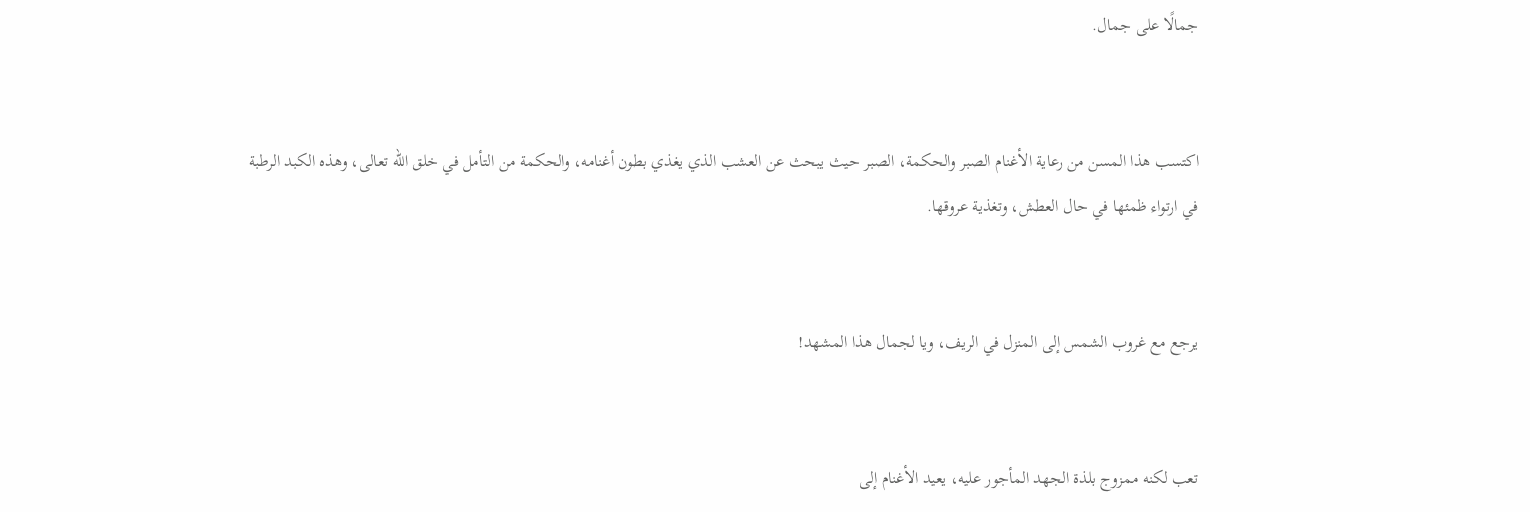جمالًا على جمال.


اكتسب هذا المسن من رعاية الأغنام الصبر والحكمة، الصبر حيث يبحث عن العشب الذي يغذي بطون أغنامه، والحكمة من التأمل في خلق الله تعالى، وهذه الكبد الرطبة في ارتواء ظمئها في حال العطش، وتغذية عروقها.


يرجع مع غروب الشمس إلى المنزل في الريف، ويا لجمال هذا المشهد!


تعب لكنه ممزوج بلذة الجهد المأجور عليه، يعيد الأغنام إلى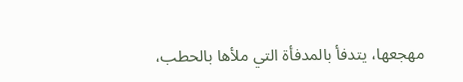مهجعها، يتدفأ بالمدفأة التي ملأها بالحطب،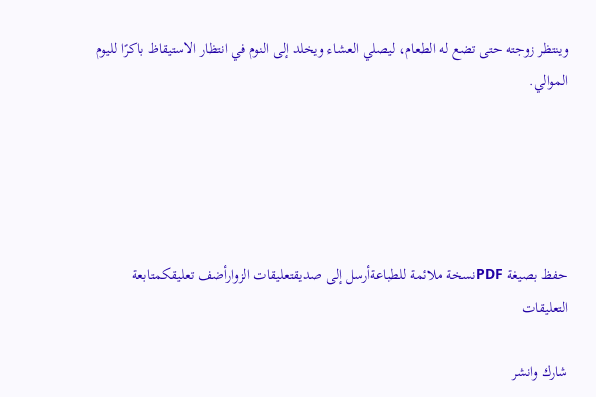وينتظر زوجته حتى تضع له الطعام، ليصلي العشاء ويخلد إلى النوم في انتظار الاستيقاظ باكرًا لليوم الموالي.





حفظ بصيغة PDFنسخة ملائمة للطباعةأرسل إلى صديقتعليقات الزوارأضف تعليقكمتابعة التعليقات

شارك وانشر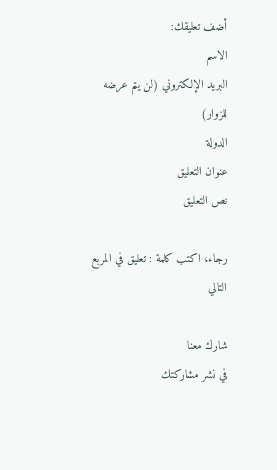أضف تعليقك:
الاسم
البريد الإلكتروني (لن يتم عرضه للزوار)
الدولة
عنوان التعليق
نص التعليق

رجاء، اكتب كلمة : تعليق في المربع التالي

شارك معنا
في نشر مشاركتك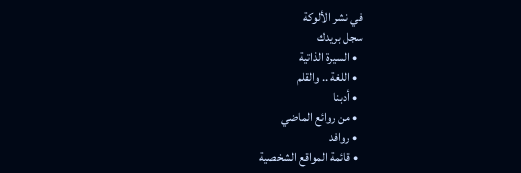في نشر الألوكة
سجل بريدك
  • السيرة الذاتية
  • اللغة .. والقلم
  • أدبنا
  • من روائع الماضي
  • روافد
  • قائمة المواقع الشخصية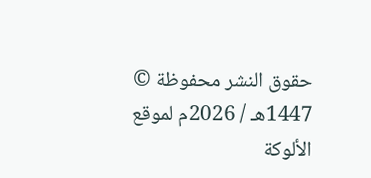حقوق النشر محفوظة © 1447هـ / 2026م لموقع الألوكة